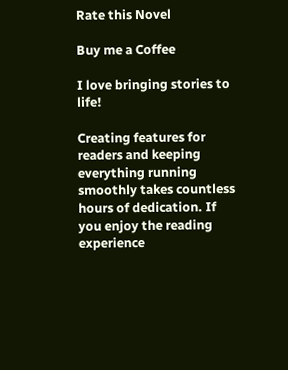Rate this Novel

Buy me a Coffee

I love bringing stories to life!

Creating features for readers and keeping everything running smoothly takes countless hours of dedication. If you enjoy the reading experience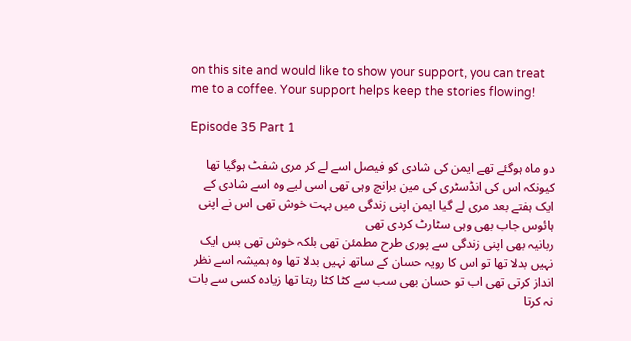on this site and would like to show your support, you can treat me to a coffee. Your support helps keep the stories flowing!

Episode 35 Part 1

دو ماہ ہوگئے تھے ایمن کی شادی کو فیصل اسے لے کر مری شفٹ ہوگیا تھا کیونکہ اس کی انڈسٹری کی مین برانچ وہی تھی اسی لیے وہ اسے شادی کے ایک ہفتے بعد مری لے گیا ایمن اپنی زندگی میں بہت خوش تھی اس نے اپنی ہائوس جاب بھی وہی سٹارٹ کردی تھی
ربانیہ بھی اپنی زندگی سے پوری طرح مطمئن تھی بلکہ خوش تھی بس ایک نہیں بدلا تھا تو اس کا رویہ حسان کے ساتھ نہیں بدلا تھا وہ ہمیشہ اسے نظر انداز کرتی تھی اب تو حسان بھی سب سے کٹا کٹا رہتا تھا زیادہ کسی سے بات نہ کرتا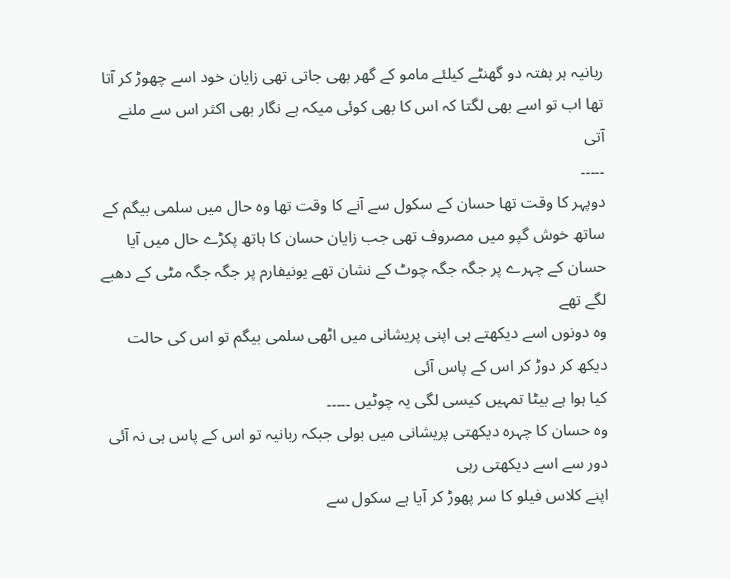ربانیہ ہر ہفتہ دو گھنٹے کیلئے مامو کے گھر بھی جاتی تھی زایان خود اسے چھوڑ کر آتا تھا اب تو اسے بھی لگتا کہ اس کا بھی کوئی میکہ ہے نگار بھی اکثر اس سے ملنے آتی
۔۔۔۔۔
دوپہر کا وقت تھا حسان کے سکول سے آنے کا وقت تھا وہ حال میں سلمی بیگم کے ساتھ خوش گپو میں مصروف تھی جب زایان حسان کا ہاتھ پکڑے حال میں آیا
حسان کے چہرے پر جگہ جگہ چوٹ کے نشان تھے یونیفارم پر جگہ جگہ مٹی کے دھبے لگے تھے
وہ دونوں اسے دیکھتے ہی اپنی پریشانی میں اٹھی سلمی بیگم تو اس کی حالت دیکھ کر دوڑ کر اس کے پاس آئی
کیا ہوا ہے بیٹا تمہیں کیسی لگی یہ چوٹیں ۔۔۔۔۔
وہ حسان کا چہرہ دیکھتی پریشانی میں بولی جبکہ ربانیہ تو اس کے پاس ہی نہ آئی دور سے اسے دیکھتی رہی
اپنے کلاس فیلو کا سر پھوڑ کر آیا ہے سکول سے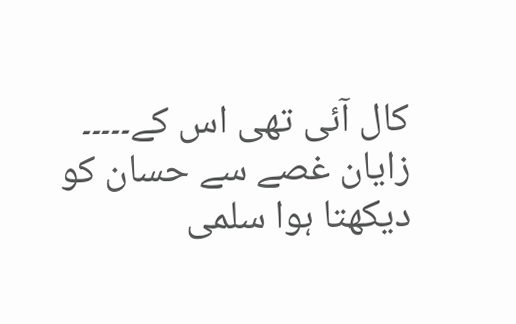کال آئی تھی اس کے۔۔۔۔۔
زایان غصے سے حسان کو دیکھتا ہوا سلمی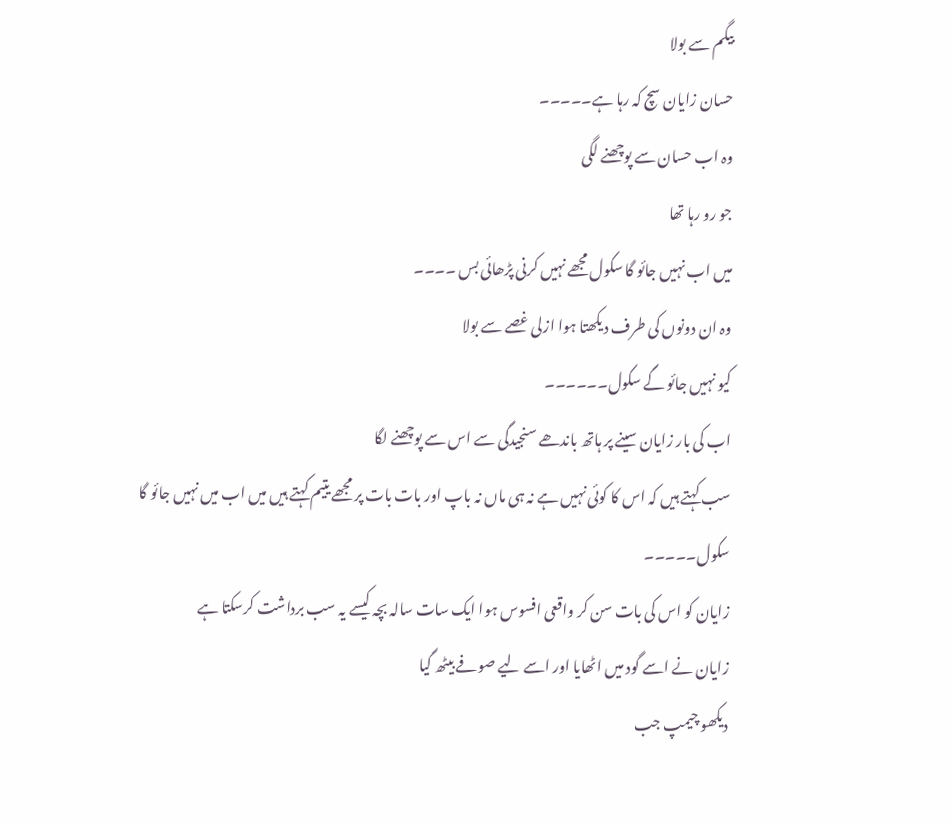بیگم سے بولا
حسان زایان سچ کہ رہا ہے۔۔۔۔۔
وہ اب حسان سے پوچھنے لگی
جو رو رہا تھا
میں اب نہیں جائو گا سکول مجھے نہیں کرنی پڑھائی بس ۔۔۔۔
وہ ان دونوں کی طرف دیکھتا ہوا ازلی غصے سے بولا
کیو نہیں جائو گے سکول۔۔۔۔۔۔
اب کی بار زایان سینے پر ہاتھ باندھے سنجیدگی سے اس سے پوچھنے لگا
سب کہتے ہیں کہ اس کا کوئی نہیں ہے نہ ہی ماں نہ باپ اور بات بات پر مجھے یتیم کہتے ہیں میں اب میں نہیں جائو گا سکول۔۔۔۔۔
زایان کو اس کی بات سن کر واقعی افسوس ہوا ایک سات سالہ بچہ کیسے یہ سب برداشت کرسکتا ہے
زایان نے اسے گود میں اٹھایا اور اسے لیے صوفے بیٹھ گیا
دیکھو چیمپ جب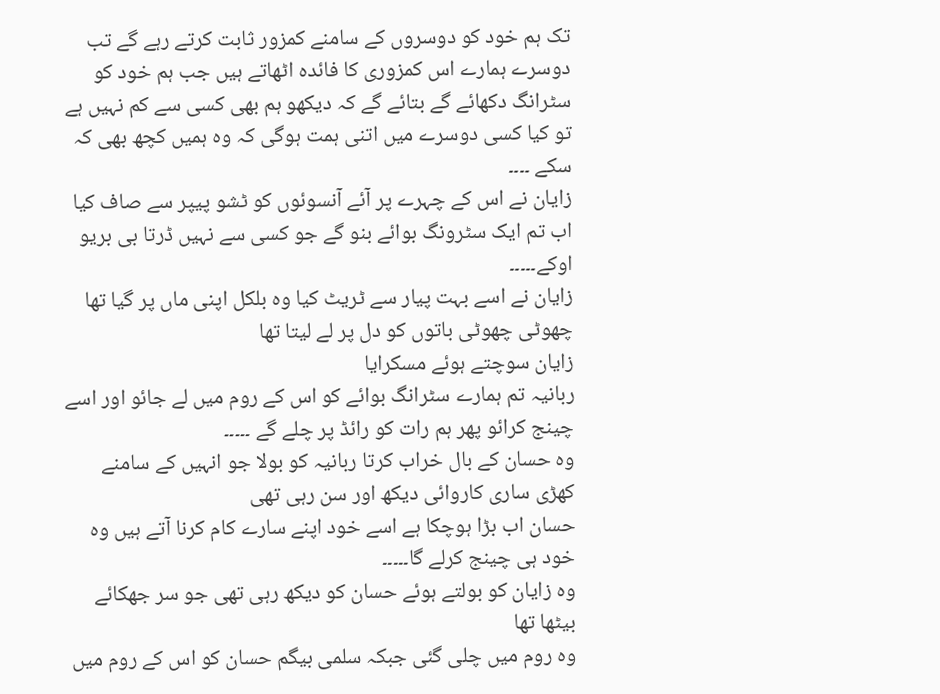تک ہم خود کو دوسروں کے سامنے کمزور ثابت کرتے رہے گے تب دوسرے ہمارے اس کمزوری کا فائدہ اٹھاتے ہیں جب ہم خود کو سٹرانگ دکھائے گے بتائے گے کہ دیکھو ہم بھی کسی سے کم نہیں ہے تو کیا کسی دوسرے میں اتنی ہمت ہوگی کہ وہ ہمیں کچھ بھی کہ سکے ۔۔۔۔
زایان نے اس کے چہرے پر آئے آنسوئوں کو ٹشو پیپر سے صاف کیا
اب تم ایک سٹرونگ بوائے بنو گے جو کسی سے نہیں ڈرتا بی بریو اوکے۔۔۔۔۔
زایان نے اسے بہت پیار سے ٹریٹ کیا وہ بلکل اپنی ماں پر گیا تھا چھوٹی چھوٹی باتوں کو دل پر لے لیتا تھا
زایان سوچتے ہوئے مسکرایا
ربانیہ تم ہمارے سٹرانگ بوائے کو اس کے روم میں لے جائو اور اسے چینج کرائو پھر ہم رات کو رائڈ پر چلے گے ۔۔۔۔۔
وہ حسان کے بال خراب کرتا ربانیہ کو بولا جو انہیں کے سامنے کھڑی ساری کاروائی دیکھ اور سن رہی تھی
حسان اب بڑا ہوچکا ہے اسے خود اپنے سارے کام کرنا آتے ہیں وہ خود ہی چینج کرلے گا۔۔۔۔۔
وہ زایان کو بولتے ہوئے حسان کو دیکھ رہی تھی جو سر جھکائے بیٹھا تھا
وہ روم میں چلی گئی جبکہ سلمی بیگم حسان کو اس کے روم میں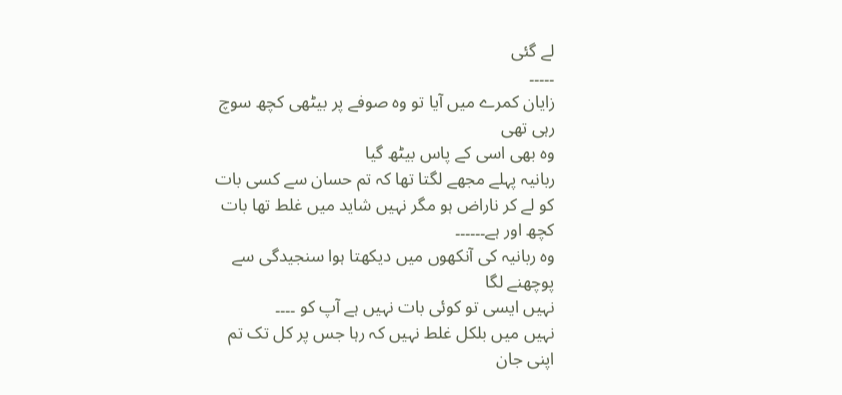لے گئی
۔۔۔۔۔
زایان کمرے میں آیا تو وہ صوفے پر بیٹھی کچھ سوچ رہی تھی
وہ بھی اسی کے پاس بیٹھ گیا
ربانیہ پہلے مجھے لگتا تھا کہ تم حسان سے کسی بات کو لے کر ناراض ہو مگر نہیں شاید میں غلط تھا بات کچھ اور ہے۔۔۔۔۔۔
وہ ربانیہ کی آنکھوں میں دیکھتا ہوا سنجیدگی سے پوچھنے لگا
نہیں ایسی تو کوئی بات نہیں ہے آپ کو ۔۔۔۔
نہیں میں بلکل غلط نہیں کہ رہا جس پر کل تک تم اپنی جان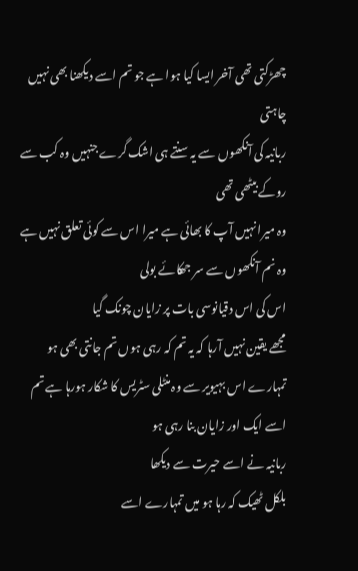چھڑکتی تھی آخر ایسا کیا ہوا ہے جو تم اسے دیکھنا بھی نہیں چاہتی
ربانیہ کی آنکھوں سے یہ سنتے ہی اشک گرے جنہیں وہ کب سے روکے بیٹھی تھی
وہ میرا نہیں آپ کا بھائی ہے میرا اس سے کوئی تعلق نہیں ہے
وہ نم آنکھوں سے سر جھکائے بولی
اس کی اس دقیانوسی بات پر زایان چونک گیا
مجھے یقین نہیں آرہا کہ یہ تم کہ رہی ہوں تم جانتی بھی ہو تمہارے اس بہیویر سے وہ منٹلی سٹریس کا شکار ہورہا ہے تم اسے ایک اور زایان بنا رہی ہو
ربانیہ نے اسے حیرت سے دیکھا
بلکل ٹھیک کہ رہا ہو میں تمہارے اسے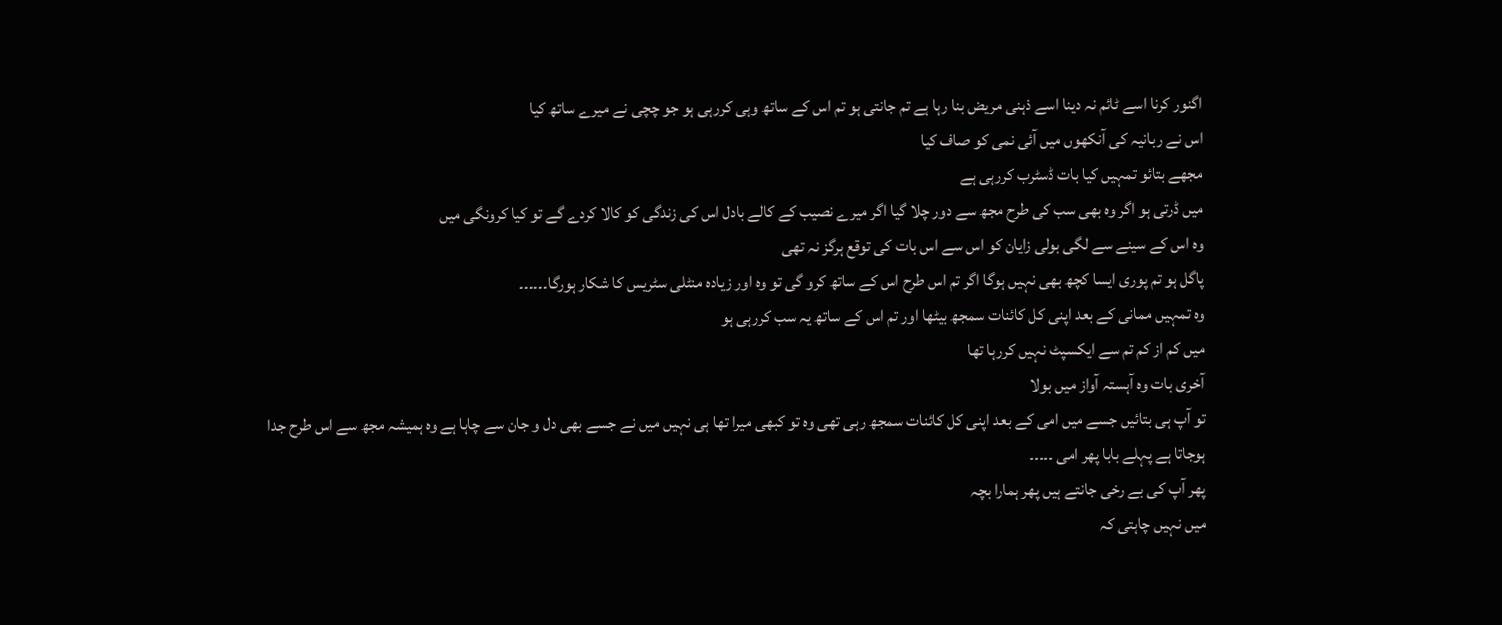اگنور کرنا اسے ٹائم نہ دینا اسے ذہنی مریض بنا رہا ہے تم جانتی ہو تم اس کے ساتھ وہی کررہی ہو جو چچی نے میرے ساتھ کیا
اس نے ربانیہ کی آنکھوں میں آئی نمی کو صاف کیا
مجھے بتائو تمہیں کیا بات ڈسٹرب کررہی ہے
میں ڈرتی ہو اگر وہ بھی سب کی طرح مجھ سے دور چلا گیا اگر میرے نصیب کے کالے بادل اس کی زندگی کو کالا کردے گے تو کیا کرونگی میں
وہ اس کے سینے سے لگی بولی زایان کو اس سے اس بات کی توقع ہرگز نہ تھی
پاگل ہو تم پوری ایسا کچھ بھی نہیں ہوگا اگر تم اس طرح اس کے ساتھ کرو گی تو وہ اور زیادہ منٹلی سٹریس کا شکار ہورگا۔۔۔۔۔۔
وہ تمہیں ممانی کے بعد اپنی کل کائنات سمجھ بیٹھا اور تم اس کے ساتھ یہ سب کررہی ہو
میں کم از کم تم سے ایکسپٹ نہیں کررہا تھا
آخری بات وہ آہستہ آواز میں بولا
تو آپ ہی بتائیں جسے میں امی کے بعد اپنی کل کائنات سمجھ رہی تھی وہ تو کبھی میرا تھا ہی نہیں میں نے جسے بھی دل و جان سے چاہا ہے وہ ہمیشہ مجھ سے اس طرح جدا ہوجاتا ہے پہلے بابا پھر امی ۔۔۔۔۔
پھر آپ کی بے رخی جانتے ہیں پھر ہمارا بچہ
میں نہیں چاہتی کہ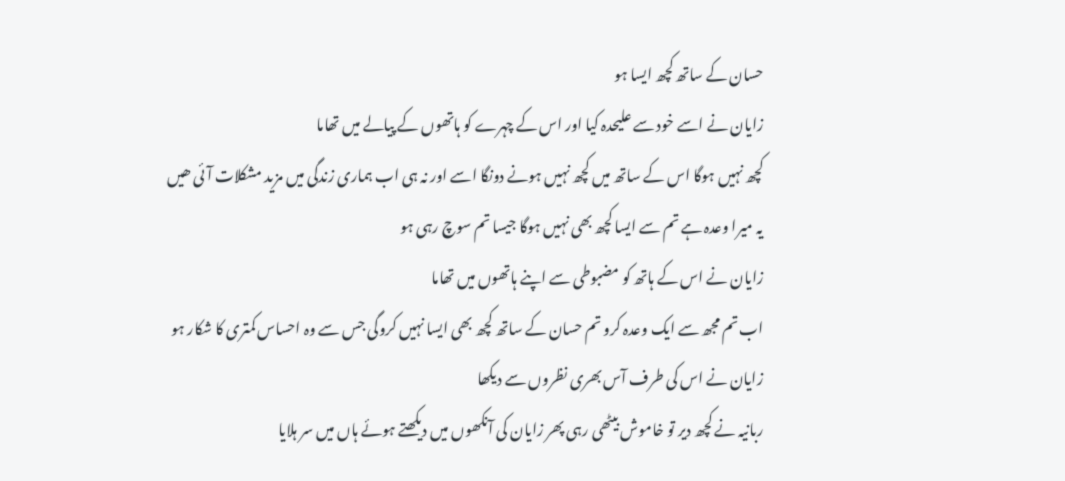حسان کے ساتھ کچھ ایسا ہو
زایان نے اسے خود سے علیحدہ کیا اور اس کے چہرے کو ہاتھوں کے پیالے میں تھاما
کچھ نہیں ہوگا اس کے ساتھ میں کچھ نہیں ہونے دونگا اسے اور نہ ہی اب ہماری زندگی میں مزید مشکلات آئی ھیں
یہ میرا وعدہ ہے تم سے ایسا کچھ بھی نہیں ہوگا جیسا تم سوچ رہی ہو
زایان نے اس کے ہاتھ کو مضبوطی سے اپنے ہاتھوں میں تھاما
اب تم مجھ سے ایک وعدہ کرو تم حسان کے ساتھ کچھ بھی ایسا نہیں کروگی جس سے وہ احساس کمتری کا شکار ہو
زایان نے اس کی طرف آس بھری نظروں سے دیکھا
ربانیہ نے کچھ دیر تو خاموش بیٹھی رہی پھر زایان کی آنکھوں میں دیکھتے ہوئے ہاں میں سر ہلایا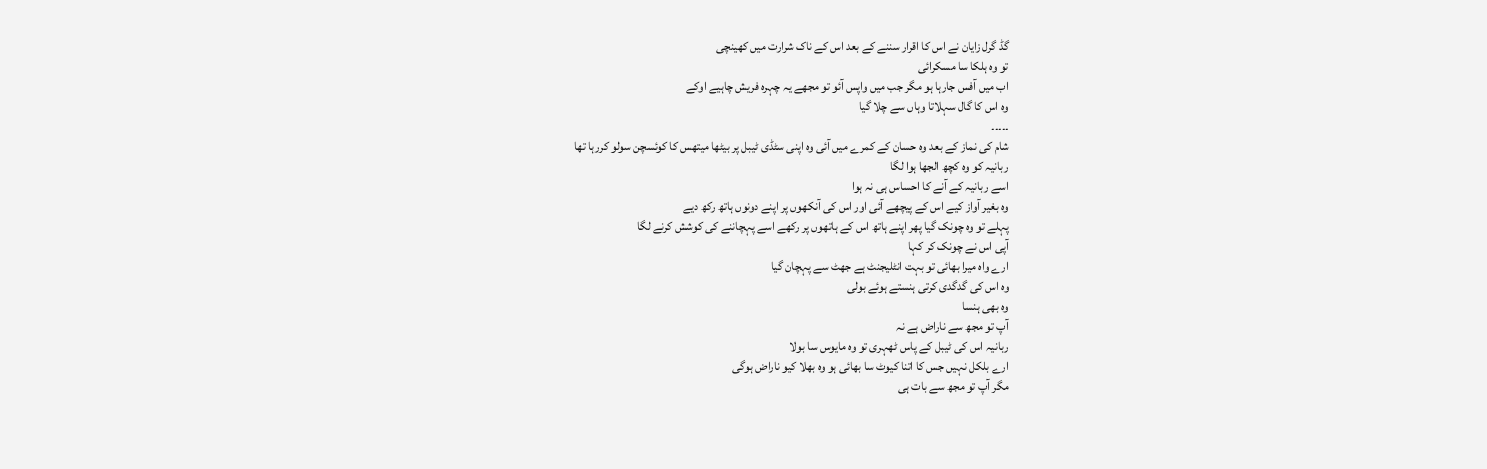گڈ گرل زایان نے اس کا اقرار سننے کے بعد اس کے ناک شرارت میں کھینچی
تو وہ ہلکا سا مسکرائی
اب میں آفس جارہا ہو مگر جب میں واپس آئو تو مجھے یہ چہرہ فریش چاہیے اوکے
وہ اس کا گال سہلاتا وہاں سے چلا گیا
۔۔۔۔۔
شام کی نماز کے بعد وہ حسان کے کمرے میں آئی وہ اپنی سٹڈی ٹیبل پر بیٹھا میتھس کا کوئسچن سولو کررہا تھا
ربانیہ کو وہ کچھ الجھا ہوا لگا
اسے ربانیہ کے آنے کا احساس ہی نہ ہوا
وہ بغیر آواز کیے اس کے پیچھے آئی اور اس کی آنکھوں پر اپنے دونوں ہاتھ رکھ دیے
پہلے تو وہ چونک گیا پھر اپنے ہاتھ اس کے ہاتھوں پر رکھے اسے پہچاننے کی کوشش کرنے لگا
آپی اس نے چونک کر کہا
ارے واہ میرا بھائی تو بہت انٹلیجنٹ ہے جھٹ سے پہچان گیا
وہ اس کی گدگدی کرتی ہنستے ہوئے بولی
وہ بھی ہنسا
آپ تو مجھ سے ناراض ہے نہ
ربانیہ اس کی ٹیبل کے پاس ٹھہری تو وہ مایوس سا بولا
ارے بلکل نہیں جس کا اتنا کیوٹ سا بھائی ہو وہ بھلا کیو ناراض ہوگی
مگر آپ تو مجھ سے بات ہی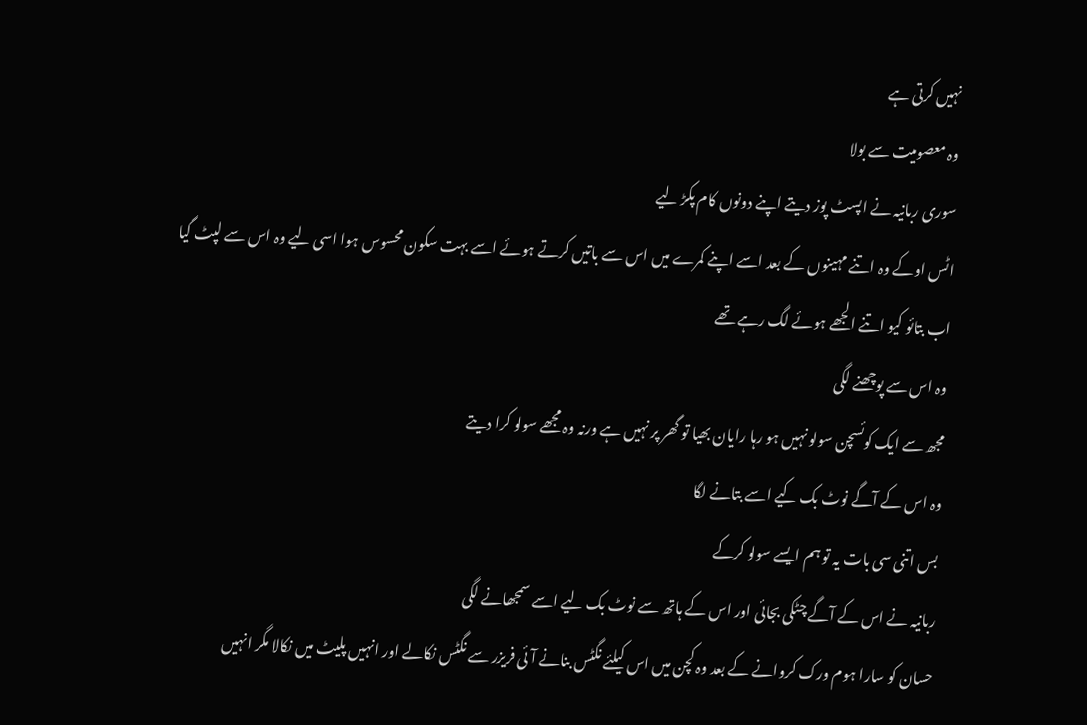نہیں کرتی ہے
وہ معصومیت سے بولا
سوری ربانیہ نے اپسٹ پوز دیتے اپنے دونوں کام پکڑ لیے
اٹس اوکے وہ اتنے مہینوں کے بعد اسے اپنے کمرے میں اس سے باتیں کرتے ہوئے اسے بہت سکون محسوس ہوا اسی لیے وہ اس سے لپٹ گیا
اب بتائو کیو اتنے الجھے ہوئے لگ رہے تھے
وہ اس سے پوچھنے لگی
مجھ سے ایک کوئسچن سولو نہیں ہو رہا رایان بھیا تو گھر پر نہیں ہے ورنہ وہ مجھے سولو کرا دیتے
وہ اس کے آگے نوٹ بک کیے اسے بتانے لگا
بس اتنی سی بات یہ تو ہم ایسے سولو کرکے
ربانیہ نے اس کے آگے چٹکی بجائی اور اس کے ہاتھ سے نوٹ بک لیے اسے سمجھانے لگی
حسان کو سارا ہوم ورک کروانے کے بعد وہ کچن میں اس کیلئے نگٹس بنانے آئی فریزر سے نگٹس نکالے اور انہیں پلیٹ میں نکالا مگر انہیں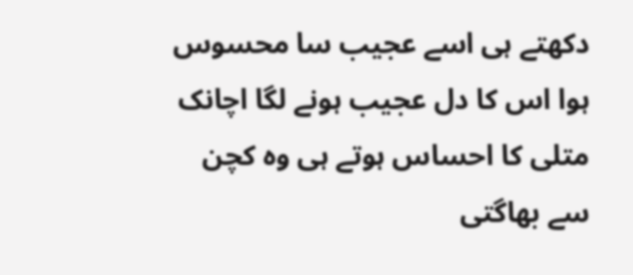دکھتے ہی اسے عجیب سا محسوس ہوا اس کا دل عجیب ہونے لگا اچانک متلی کا احساس ہوتے ہی وہ کچن سے بھاگتی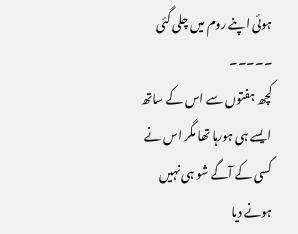ہوئی اپنے روم میں چلی گئی
۔۔۔۔۔
کچھ ہفتوں سے اس کے ساتھ ایسے ہی ہورہا تھا مگر اس نے کسی کے آگے شو ہی نہیں ہونے دیا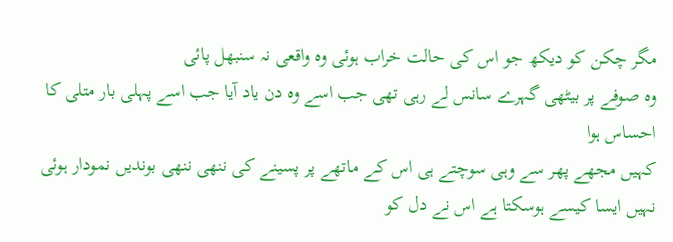مگر چکن کو دیکھ جو اس کی حالت خراب ہوئی وہ واقعی نہ سنبھل پائی
وہ صوفے پر بیٹھی گہرے سانس لے رہی تھی جب اسے وہ دن یاد آیا جب اسے پہلی بار متلی کا احساس ہوا
کہیں مجھے پھر سے وہی سوچتے ہی اس کے ماتھے پر پسینے کی ننھی ننھی بوندیں نمودار ہوئی
نہیں ایسا کیسے ہوسکتا ہے اس نے دل کو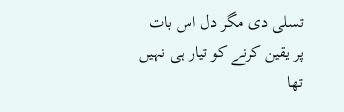تسلی دی مگر دل اس بات پر یقین کرنے کو تیار ہی نہیں تھا